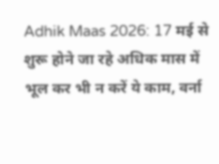Adhik Maas 2026: 17 मई से शुरू होने जा रहे अधिक मास में भूल कर भी न करें ये काम, वर्ना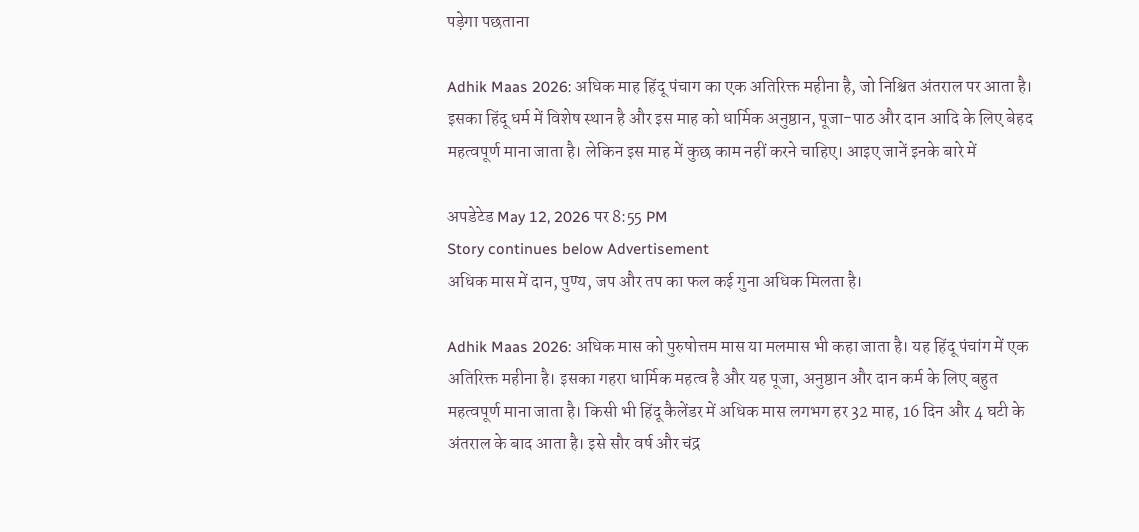पड़ेगा पछताना

Adhik Maas 2026: अधिक माह हिंदू पंचाग का एक अतिरिक्त महीना है, जो निश्चित अंतराल पर आता है। इसका हिंदू धर्म में विशेष स्थान है और इस माह को धार्मिक अनुष्ठान, पूजा-पाठ और दान आदि के लिए बेहद महत्वपूर्ण माना जाता है। लेकिन इस माह में कुछ काम नहीं करने चाहिए। आइए जानें इनके बारे में

अपडेटेड May 12, 2026 पर 8:55 PM
Story continues below Advertisement
अधिक मास में दान, पुण्य, जप और तप का फल कई गुना अधिक मिलता है।

Adhik Maas 2026: अधिक मास को पुरुषोत्तम मास या मलमास भी कहा जाता है। यह हिंदू पंचांग में एक अतिरिक्त महीना है। इसका गहरा धार्मिक महत्व है और यह पूजा, अनुष्ठान और दान कर्म के लिए बहुत महत्वपूर्ण माना जाता है। किसी भी हिंदू कैलेंडर में अधिक मास लगभग हर 32 माह, 16 दिन और 4 घटी के अंतराल के बाद आता है। इसे सौर वर्ष और चंद्र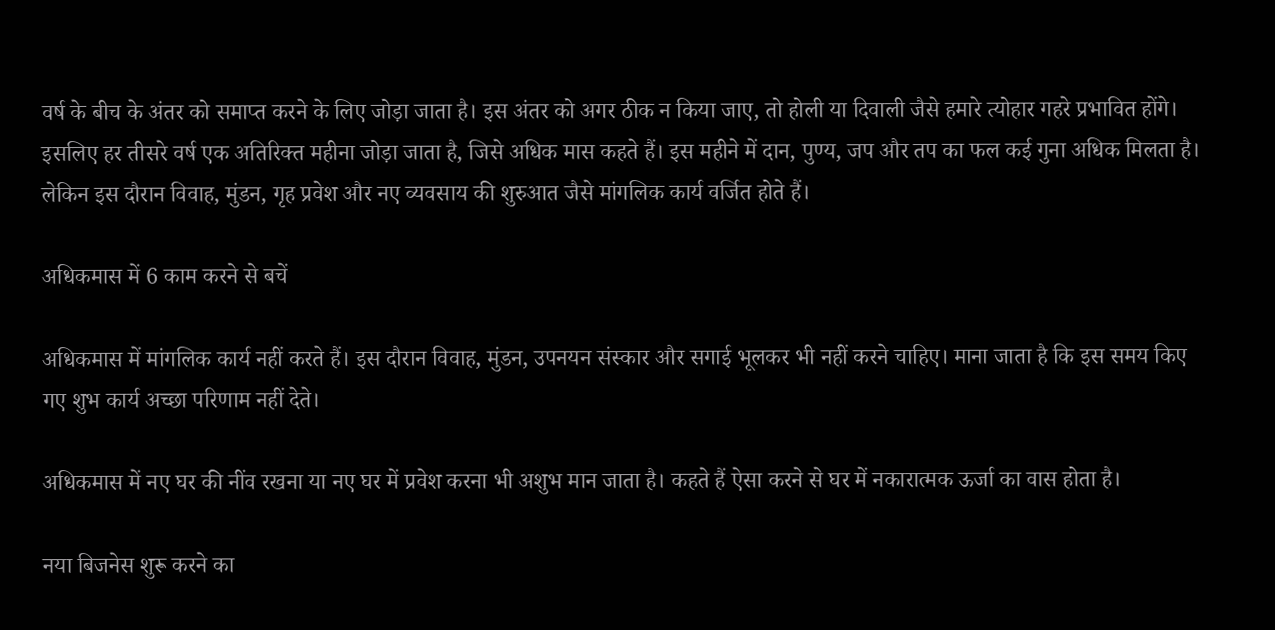वर्ष के बीच के अंतर को समाप्त करने के लिए जोड़ा जाता है। इस अंतर को अगर ठीक न किया जाए, तो होली या दिवाली जैसे हमारे त्योहार गहरे प्रभावित होंगे। इसलिए हर तीसरे वर्ष एक अतिरिक्त महीना जोड़ा जाता है, जिसे अधिक मास कहते हैं। इस महीने में दान, पुण्य, जप और तप का फल कई गुना अधिक मिलता है। लेकिन इस दौरान विवाह, मुंडन, गृह प्रवेश और नए व्यवसाय की शुरुआत जैसे मांगलिक कार्य वर्जित होते हैं।

अधिकमास में 6 काम करने से बचें

अधिकमास में मांगलिक कार्य नहीं करते हैं। इस दौरान विवाह, मुंडन, उपनयन संस्कार और सगाई भूलकर भी नहीं करने चाहिए। माना जाता है कि इस समय किए गए शुभ कार्य अच्छा परिणाम नहीं देते।

अधिकमास में नए घर की नींव रखना या नए घर में प्रवेश करना भी अशुभ मान जाता है। कहते हैं ऐसा करने से घर में नकारात्मक ऊर्जा का वास होता है।

नया बिजनेस शुरू करने का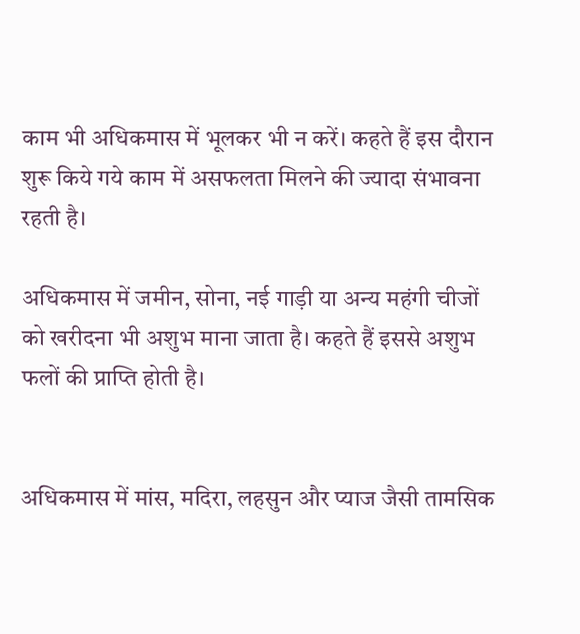काम भी अधिकमास में भूलकर भी न करें। कहते हैं इस दौरान शुरू किये गये काम में असफलता मिलने की ज्यादा संभावना रहती है।

अधिकमास में जमीन, सोना, नई गाड़ी या अन्य महंगी चीजों को खरीदना भी अशुभ माना जाता है। कहते हैं इससे अशुभ फलों की प्राप्ति होती है।


अधिकमास में मांस, मदिरा, लहसुन और प्याज जैसी तामसिक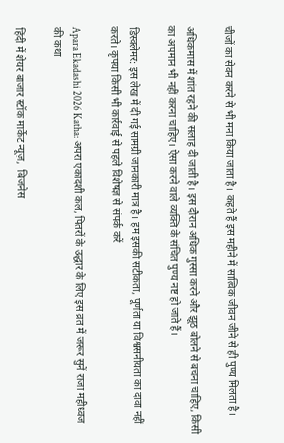चीजों का सेवन करने से भी मना किया जाता है। कहते हैं इस महीने में सात्विक जीवन जीने से ही पुण्य मिलता है।

अधिकमास में शांत रहने की सलाह दी जाती है। इस दौरान अधिक गुस्सा करने और झूठ बोलने से बचना चाहिए, किसी का अपमान भी नहीं करना चाहिए। ऐसा करने वाले व्यक्ति के संचित पुण्य नष्ट हो जाते हैं।

डिस्क्लेमर: इस लेख में दी गई सामग्री जानकारी मात्र है। हम इसकी सटीकता, पूर्णता या विश्वसनीयता का दावा नहीं करते। कृपया किसी भी कार्रवाई से पहले विशेषज्ञ से संपर्क करें

Apara Ekadashi 2026 Katha: अपरा एकादशी कल, पितरों के उद्धार के लिए इस व्रत में जरूर सुनें राजा महीध्वज की कथा

हिंदी में शेयर बाजार स्टॉक मार्केट न्यूज़,  बिजनेस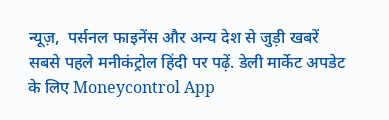न्यूज़,  पर्सनल फाइनेंस और अन्य देश से जुड़ी खबरें सबसे पहले मनीकंट्रोल हिंदी पर पढ़ें. डेली मार्केट अपडेट के लिए Moneycontrol App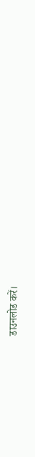डाउनलोड करें।